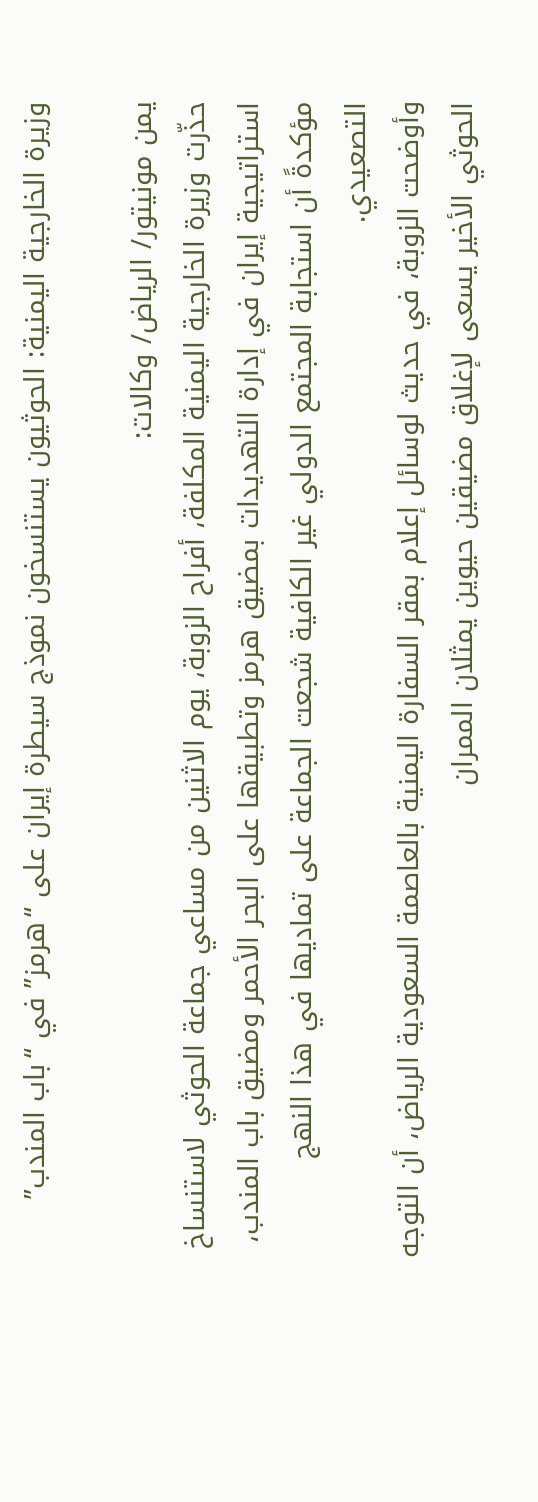وزيرة الخارجية اليمنية: الحوثيون يستنسخون نموذج سيطرة إيران على “هرمز” في “باب المندب”

يمن مونيتور/ الرياض/ وكالات:
حذّرت وزيرة الخارجية اليمنية المكلفة، أفراح الزوبة، يوم الاثنين من مساعي جماعة الحوثي لاستنساخ استراتيجية إيران في إدارة التهديدات بمضيق هرمز وتطبيقها على البحر الأحمر ومضيق باب المندب، مؤكدةً أن استجابة المجتمع الدولي غير الكافية شجعت الجماعة على تماديها في هذا النهج التصعيدي.
وأوضحت الزوبة، في حديث لوسائل إعلام بمقر السفارة اليمنية بالعاصمة السعودية الرياض، أن التوجه الحوثي الأخير يسعى لإغلاق مضيقين حيوين يمثلان الممران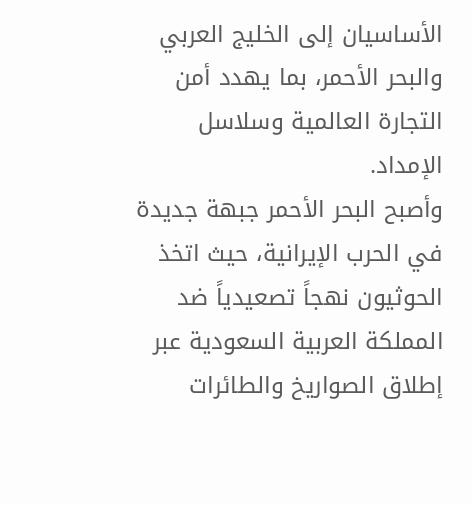الأساسيان إلى الخليج العربي والبحر الأحمر، بما يهدد أمن التجارة العالمية وسلاسل الإمداد.
وأصبح البحر الأحمر جبهة جديدة في الحرب الإيرانية، حيث اتخذ الحوثيون نهجاً تصعيدياً ضد المملكة العربية السعودية عبر إطلاق الصواريخ والطائرات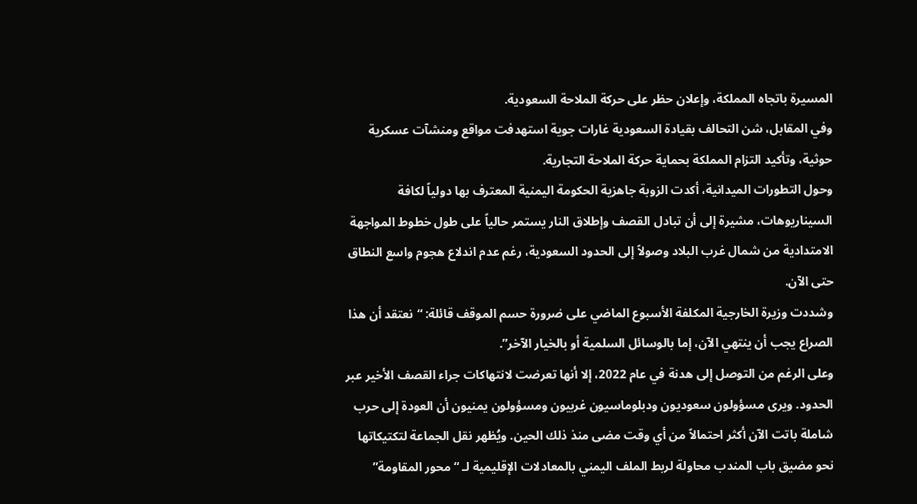المسيرة باتجاه المملكة، وإعلان حظر على حركة الملاحة السعودية.
وفي المقابل، شن التحالف بقيادة السعودية غارات جوية استهدفت مواقع ومنشآت عسكرية حوثية، وتأكيد التزام المملكة بحماية حركة الملاحة التجارية.
وحول التطورات الميدانية، أكدت الزوبة جاهزية الحكومة اليمنية المعترف بها دولياً لكافة السيناريوهات، مشيرة إلى أن تبادل القصف وإطلاق النار يستمر حالياً على طول خطوط المواجهة الامتدادية من شمال غرب البلاد وصولاً إلى الحدود السعودية، رغم عدم اندلاع هجوم واسع النطاق حتى الآن.
وشددت وزيرة الخارجية المكلفة الأسبوع الماضي على ضرورة حسم الموقف قائلة: “نعتقد أن هذا الصراع يجب أن ينتهي الآن، إما بالوسائل السلمية أو بالخيار الآخر”.
وعلى الرغم من التوصل إلى هدنة في عام 2022، إلا أنها تعرضت لانتهاكات جراء القصف الأخير عبر الحدود. ويرى مسؤولون سعوديون ودبلوماسيون غربيون ومسؤولون يمنيون أن العودة إلى حرب شاملة باتت الآن أكثر احتمالاً من أي وقت مضى منذ ذلك الحين. ويُظهر نقل الجماعة لتكتيكاتها نحو مضيق باب المندب محاولة لربط الملف اليمني بالمعادلات الإقليمية لـ “محور المقاومة”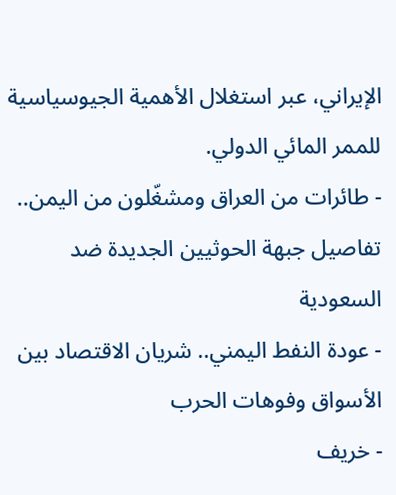الإيراني، عبر استغلال الأهمية الجيوسياسية للممر المائي الدولي.
- طائرات من العراق ومشغّلون من اليمن.. تفاصيل جبهة الحوثيين الجديدة ضد السعودية
- عودة النفط اليمني.. شريان الاقتصاد بين الأسواق وفوهات الحرب
- خريف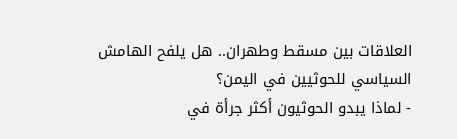العلاقات بين مسقط وطهران.. هل يلفح الهامش السياسي للحوثيين في اليمن؟
- لماذا يبدو الحوثيون أكثر جرأة في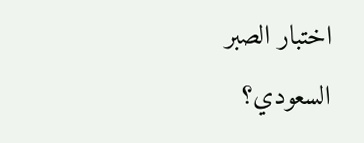اختبار الصبر السعودي؟